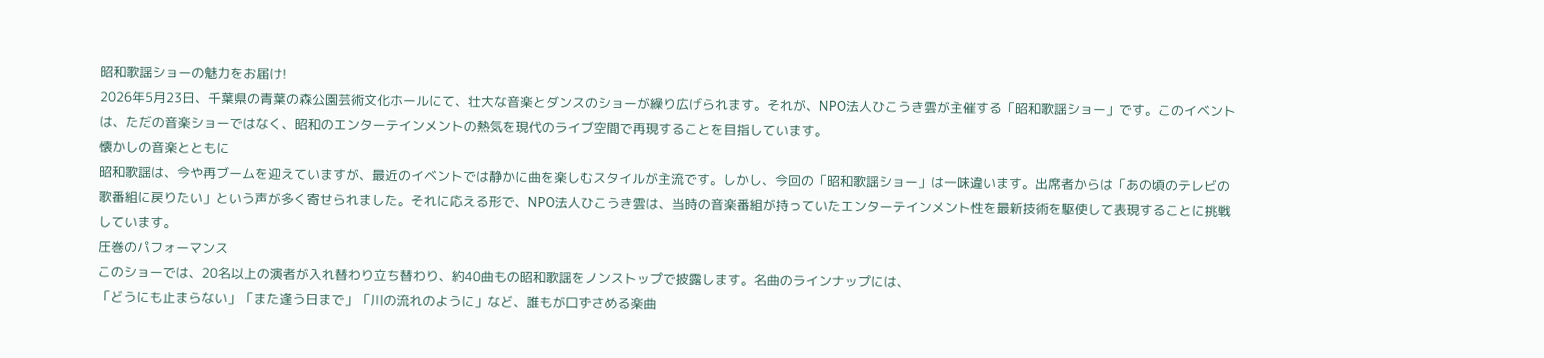昭和歌謡ショーの魅力をお届け!
2026年5月23日、千葉県の青葉の森公園芸術文化ホールにて、壮大な音楽とダンスのショーが繰り広げられます。それが、NPO法人ひこうき雲が主催する「昭和歌謡ショー」です。このイベントは、ただの音楽ショーではなく、昭和のエンターテインメントの熱気を現代のライブ空間で再現することを目指しています。
懐かしの音楽とともに
昭和歌謡は、今や再ブームを迎えていますが、最近のイベントでは静かに曲を楽しむスタイルが主流です。しかし、今回の「昭和歌謡ショー」は一味違います。出席者からは「あの頃のテレビの歌番組に戻りたい」という声が多く寄せられました。それに応える形で、NPO法人ひこうき雲は、当時の音楽番組が持っていたエンターテインメント性を最新技術を駆使して表現することに挑戦しています。
圧巻のパフォーマンス
このショーでは、20名以上の演者が入れ替わり立ち替わり、約40曲もの昭和歌謡をノンストップで披露します。名曲のラインナップには、
「どうにも止まらない」「また逢う日まで」「川の流れのように」など、誰もが口ずさめる楽曲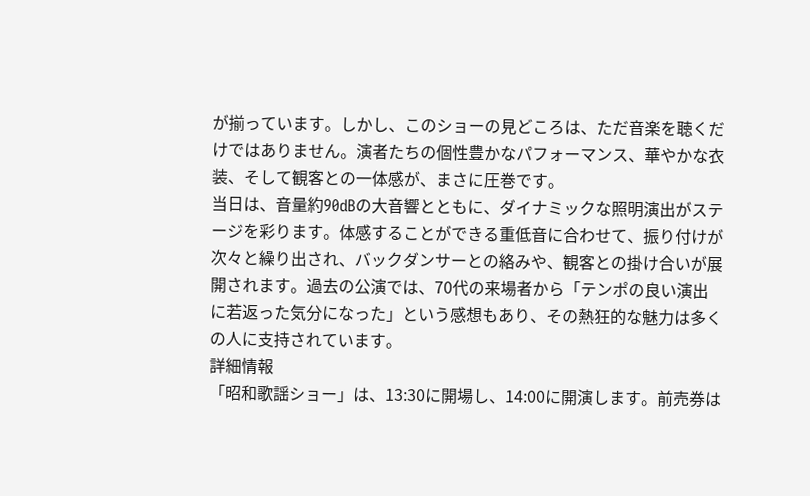が揃っています。しかし、このショーの見どころは、ただ音楽を聴くだけではありません。演者たちの個性豊かなパフォーマンス、華やかな衣装、そして観客との一体感が、まさに圧巻です。
当日は、音量約90dBの大音響とともに、ダイナミックな照明演出がステージを彩ります。体感することができる重低音に合わせて、振り付けが次々と繰り出され、バックダンサーとの絡みや、観客との掛け合いが展開されます。過去の公演では、70代の来場者から「テンポの良い演出に若返った気分になった」という感想もあり、その熱狂的な魅力は多くの人に支持されています。
詳細情報
「昭和歌謡ショー」は、13:30に開場し、14:00に開演します。前売券は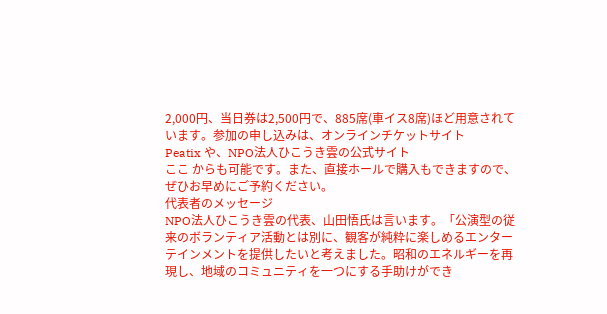2,000円、当日券は2,500円で、885席(車イス8席)ほど用意されています。参加の申し込みは、オンラインチケットサイト
Peatix や、NPO法人ひこうき雲の公式サイト
ここ からも可能です。また、直接ホールで購入もできますので、ぜひお早めにご予約ください。
代表者のメッセージ
NPO法人ひこうき雲の代表、山田悟氏は言います。「公演型の従来のボランティア活動とは別に、観客が純粋に楽しめるエンターテインメントを提供したいと考えました。昭和のエネルギーを再現し、地域のコミュニティを一つにする手助けができ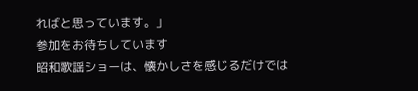ればと思っています。」
参加をお待ちしています
昭和歌謡ショーは、懐かしさを感じるだけでは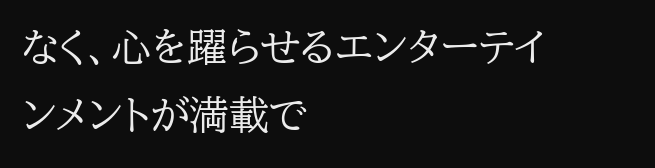なく、心を躍らせるエンターテインメントが満載で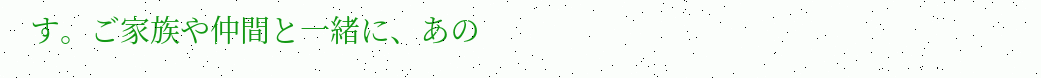す。ご家族や仲間と一緒に、あの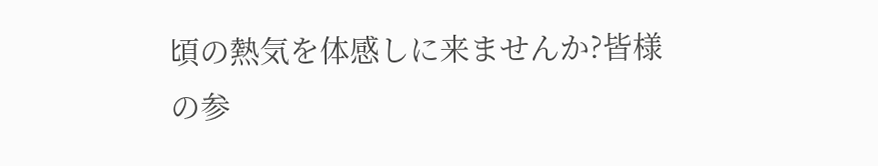頃の熱気を体感しに来ませんか?皆様の参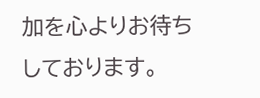加を心よりお待ちしております。